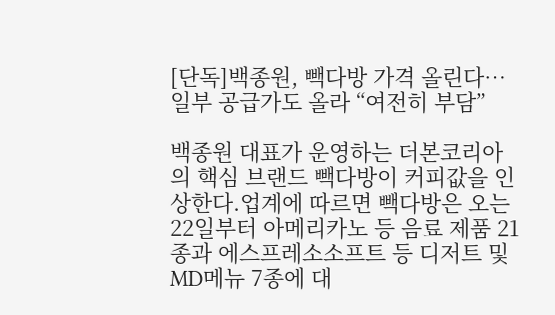[단독]백종원, 빽다방 가격 올린다… 일부 공급가도 올라 “여전히 부담”

백종원 대표가 운영하는 더본코리아의 핵심 브랜드 빽다방이 커피값을 인상한다.업계에 따르면 빽다방은 오는 22일부터 아메리카노 등 음료 제품 21종과 에스프레소소프트 등 디저트 및 MD메뉴 7종에 대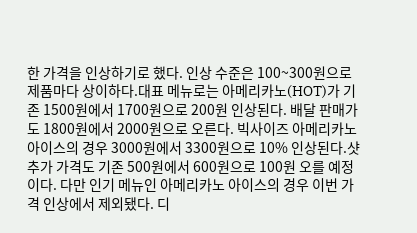한 가격을 인상하기로 했다. 인상 수준은 100~300원으로 제품마다 상이하다.대표 메뉴로는 아메리카노(HOT)가 기존 1500원에서 1700원으로 200원 인상된다. 배달 판매가도 1800원에서 2000원으로 오른다. 빅사이즈 아메리카노 아이스의 경우 3000원에서 3300원으로 10% 인상된다.샷추가 가격도 기존 500원에서 600원으로 100원 오를 예정이다. 다만 인기 메뉴인 아메리카노 아이스의 경우 이번 가격 인상에서 제외됐다. 디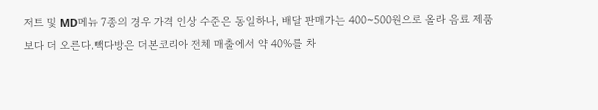저트 및 MD메뉴 7종의 경우 가격 인상 수준은 동일하나, 배달 판매가는 400~500원으로 올라 음료 제품보다 더 오른다.빽다방은 더본코리아 전체 매출에서 약 40%를 차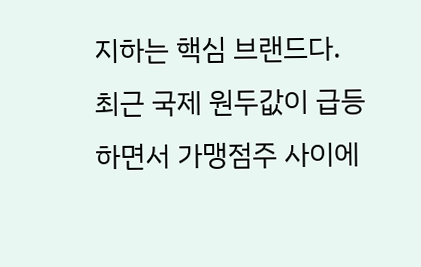지하는 핵심 브랜드다. 최근 국제 원두값이 급등하면서 가맹점주 사이에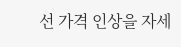선 가격 인상을 자세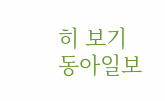히 보기
동아일보